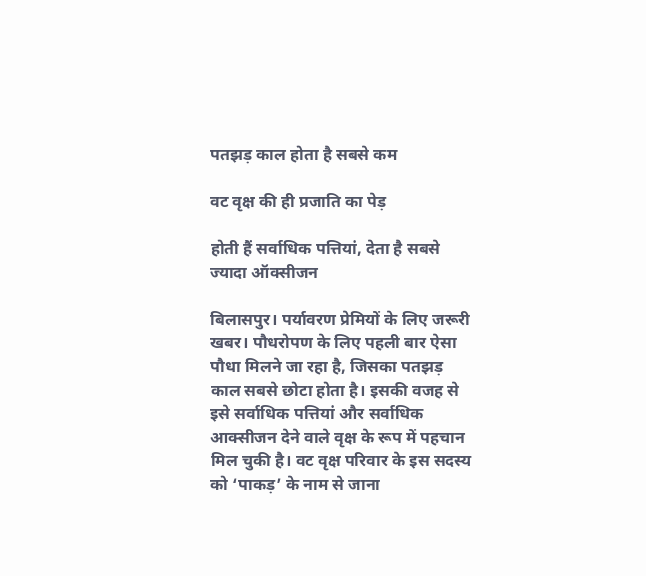पतझड़ काल होता है सबसे कम

वट वृक्ष की ही प्रजाति का पेड़

होती हैं सर्वाधिक पत्तियां, देता है सबसे ज्यादा ऑक्सीजन

बिलासपुर। पर्यावरण प्रेमियों के लिए जरूरी खबर। पौधरोपण के लिए पहली बार ऐसा पौधा मिलने जा रहा है, जिसका पतझड़ काल सबसे छोटा होता है। इसकी वजह से इसे सर्वाधिक पत्तियां और सर्वाधिक आक्सीजन देने वाले वृक्ष के रूप में पहचान मिल चुकी है। वट वृक्ष परिवार के इस सदस्य को ‘पाकड़’ के नाम से जाना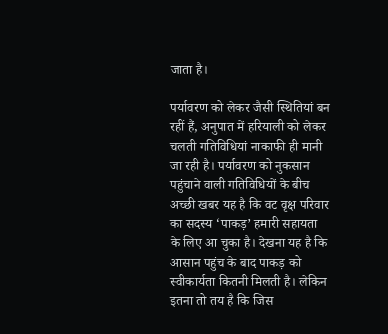जाता है।

पर्यावरण को लेकर जैसी स्थितियां बन रहीं हैं, अनुपात में हरियाली को लेकर चलती गतिविधियां नाकाफी ही मानी जा रही है। पर्यावरण को नुकसान पहुंचाने वाली गतिविधियों के बीच अच्छी खबर यह है कि वट वृक्ष परिवार का सदस्य ‘पाकड़’ हमारी सहायता के लिए आ चुका है। देखना यह है कि आसान पहुंच के बाद पाकड़ को स्वीकार्यता कितनी मिलती है। लेकिन इतना तो तय है कि जिस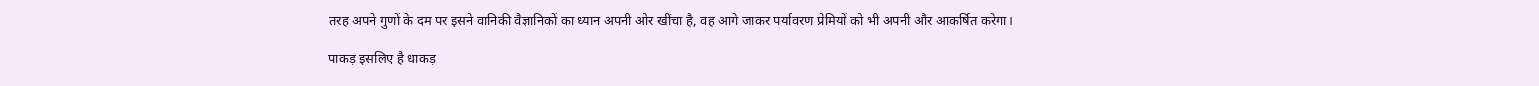तरह अपने गुणों के दम पर इसने वानिकी वैज्ञानिकों का ध्यान अपनी ओर खींचा है, वह आगे जाकर पर्यावरण प्रेमियों को भी अपनी और आकर्षित करेगा।

पाकड़ इसलिए है धाकड़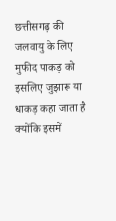छत्तीसगढ़ की जलवायु के लिए मुफीद पाकड़ को इसलिए जुझारू या धाकड़ कहा जाता है क्योंकि इसमें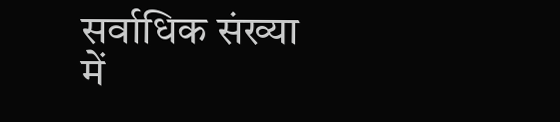सर्वाधिक संख्या में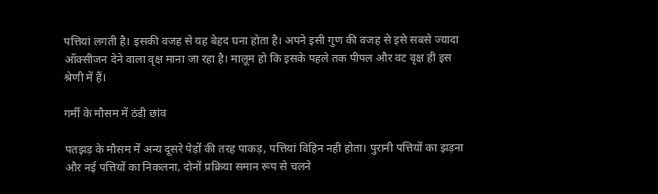पत्तियां लगती है। इसकी वजह से यह बेहद घना होता है। अपने इसी गुण की वजह से इसे सबसे ज्यादा ऑक्सीजन देने वाला वृक्ष माना जा रहा है। मालूम हो कि इसके पहले तक पीपल और वट वृक्ष ही इस श्रेणी में हैं।

गर्मी के मौसम में ठंडी छांव

पतझड़ के मौसम में अन्य दूसरे पेड़ों की तरह पाकड़, पत्तियां विहिन नही होता। पुरानी पत्तियों का झड़ना और नई पत्तियों का निकलना, दोनों प्रक्रिया समान रूप से चलने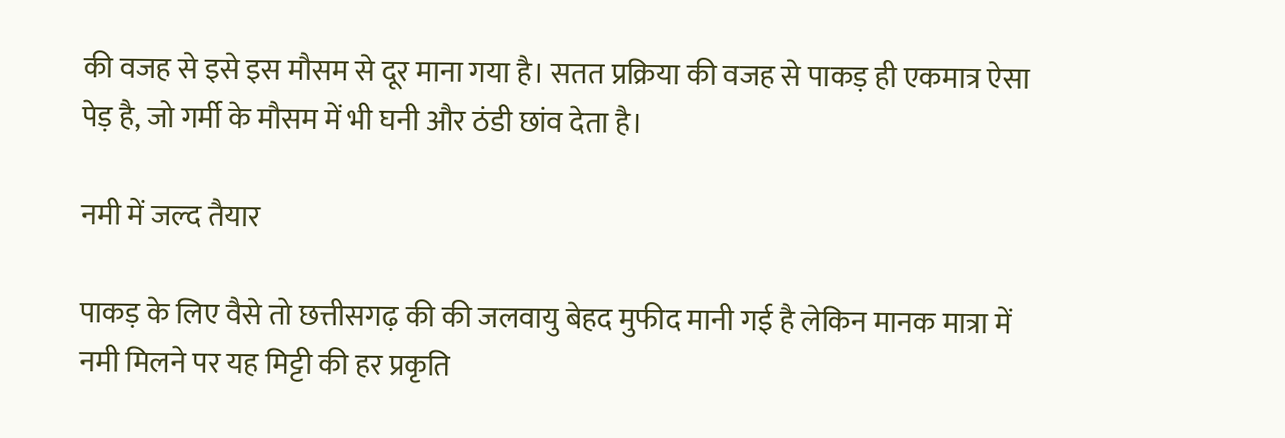की वजह से इसे इस मौसम से दूर माना गया है। सतत प्रक्रिया की वजह से पाकड़ ही एकमात्र ऐसा पेड़ है, जो गर्मी के मौसम में भी घनी और ठंडी छांव देता है।

नमी में जल्द तैयार

पाकड़ के लिए वैसे तो छत्तीसगढ़ की की जलवायु बेहद मुफीद मानी गई है लेकिन मानक मात्रा में नमी मिलने पर यह मिट्टी की हर प्रकृति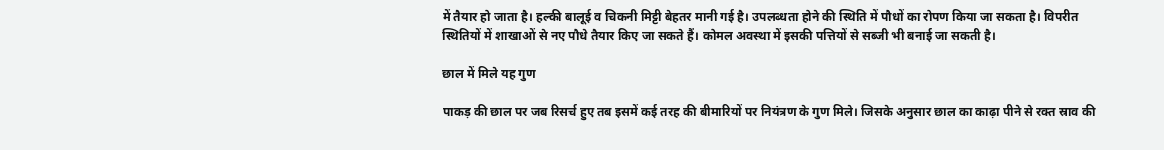में तैयार हो जाता है। हल्की बालूई व चिकनी मिट्टी बेहतर मानी गई है। उपलब्धता होने की स्थिति में पौधों का रोपण किया जा सकता है। विपरीत स्थितियों में शाखाओं से नए पौधे तैयार किए जा सकते हैं। कोमल अवस्था में इसकी पत्तियों से सब्जी भी बनाई जा सकती है।

छाल में मिले यह गुण

पाकड़ की छाल पर जब रिसर्च हुए तब इसमें कई तरह की बीमारियों पर नियंत्रण के गुण मिले। जिसके अनुसार छाल का काढ़ा पीने से रक्त स्राव की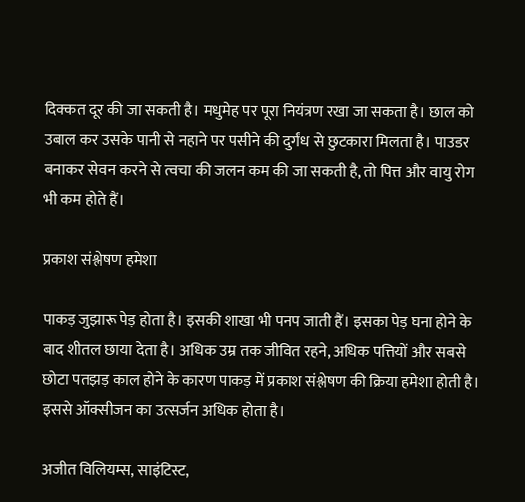दिक्कत दूर की जा सकती है। मधुमेह पर पूरा नियंत्रण रखा जा सकता है। छाल को उबाल कर उसके पानी से नहाने पर पसीने की दुर्गंध से छुटकारा मिलता है। पाउडर बनाकर सेवन करने से त्वचा की जलन कम की जा सकती है, तो पित्त और वायु रोग भी कम होते हैं।

प्रकाश संश्लेषण हमेशा

पाकड़ जुझारू पेड़ होता है। इसकी शाखा भी पनप जाती हैं। इसका पेड़ घना होने के बाद शीतल छाया देता है। अधिक उम्र तक जीवित रहने, अधिक पत्तियों और सबसे छोटा पतझड़ काल होने के कारण पाकड़ में प्रकाश संश्लेषण की क्रिया हमेशा होती है। इससे ऑक्सीजन का उत्सर्जन अधिक होता है।

अजीत विलियम्स, साइंटिस्ट,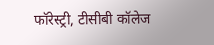फॉरेस्ट्री, टीसीबी कॉलेज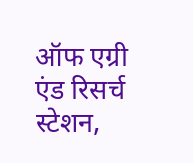ऑफ एग्री एंड रिसर्च स्टेशन,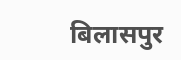बिलासपुर